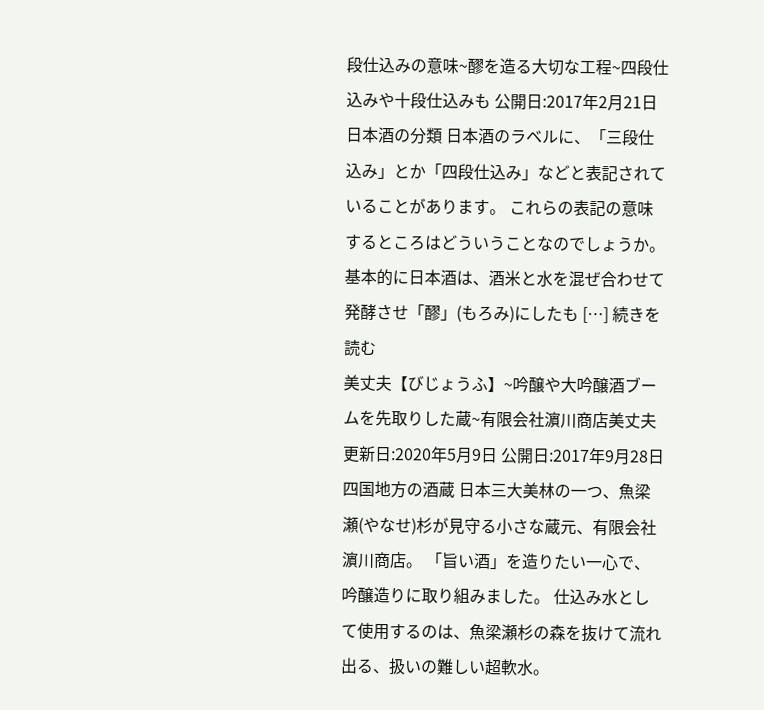段仕込みの意味~醪を造る大切な工程~四段仕込みや十段仕込みも 公開日:2017年2月21日 日本酒の分類 日本酒のラベルに、「三段仕込み」とか「四段仕込み」などと表記されていることがあります。 これらの表記の意味するところはどういうことなのでしょうか。 基本的に日本酒は、酒米と水を混ぜ合わせて発酵させ「醪」(もろみ)にしたも […] 続きを読む
美丈夫【びじょうふ】~吟醸や大吟醸酒ブームを先取りした蔵~有限会社濵川商店美丈夫 更新日:2020年5月9日 公開日:2017年9月28日 四国地方の酒蔵 日本三大美林の一つ、魚梁瀬(やなせ)杉が見守る小さな蔵元、有限会社濵川商店。 「旨い酒」を造りたい一心で、吟醸造りに取り組みました。 仕込み水として使用するのは、魚梁瀬杉の森を抜けて流れ出る、扱いの難しい超軟水。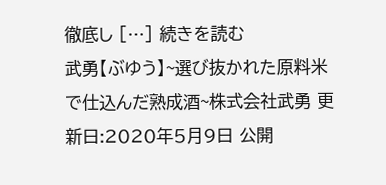徹底し […] 続きを読む
武勇【ぶゆう】~選び抜かれた原料米で仕込んだ熟成酒~株式会社武勇 更新日:2020年5月9日 公開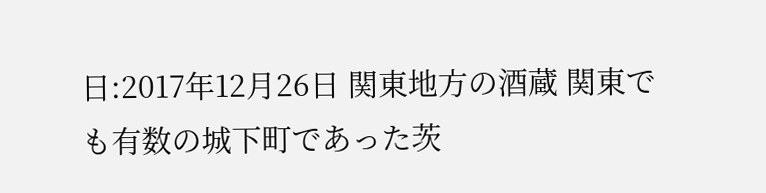日:2017年12月26日 関東地方の酒蔵 関東でも有数の城下町であった茨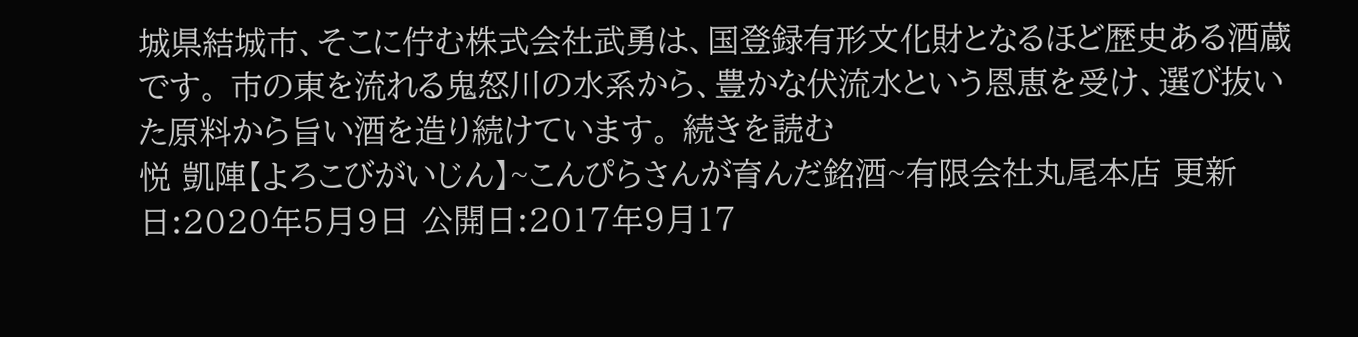城県結城市、そこに佇む株式会社武勇は、国登録有形文化財となるほど歴史ある酒蔵です。 市の東を流れる鬼怒川の水系から、豊かな伏流水という恩恵を受け、選び抜いた原料から旨い酒を造り続けています。 続きを読む
悦 凱陣【よろこびがいじん】~こんぴらさんが育んだ銘酒~有限会社丸尾本店 更新日:2020年5月9日 公開日:2017年9月17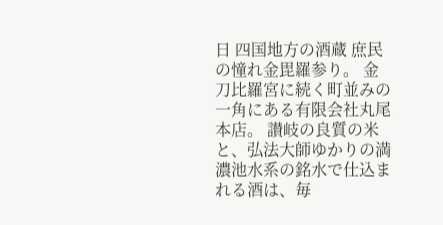日 四国地方の酒蔵 庶民の憧れ金毘羅参り。 金刀比羅宮に続く町並みの一角にある有限会社丸尾本店。 讃岐の良質の米と、弘法大師ゆかりの満濃池水系の銘水で仕込まれる酒は、毎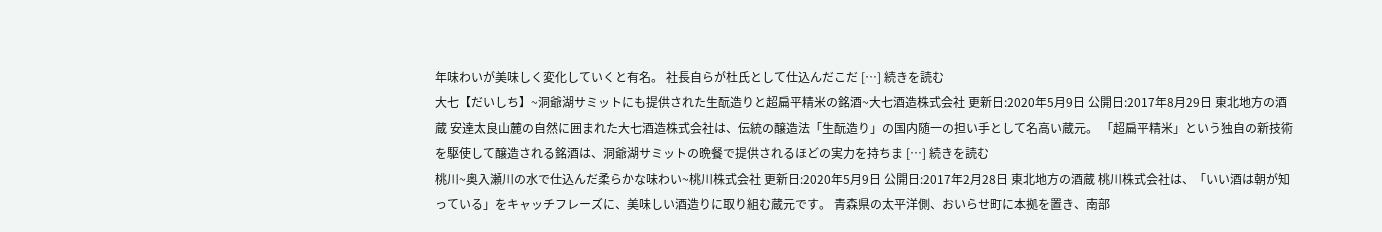年味わいが美味しく変化していくと有名。 社長自らが杜氏として仕込んだこだ […] 続きを読む
大七【だいしち】~洞爺湖サミットにも提供された生酛造りと超扁平精米の銘酒~大七酒造株式会社 更新日:2020年5月9日 公開日:2017年8月29日 東北地方の酒蔵 安達太良山麓の自然に囲まれた大七酒造株式会社は、伝統の醸造法「生酛造り」の国内随一の担い手として名高い蔵元。 「超扁平精米」という独自の新技術を駆使して醸造される銘酒は、洞爺湖サミットの晩餐で提供されるほどの実力を持ちま […] 続きを読む
桃川~奥入瀬川の水で仕込んだ柔らかな味わい~桃川株式会社 更新日:2020年5月9日 公開日:2017年2月28日 東北地方の酒蔵 桃川株式会社は、「いい酒は朝が知っている」をキャッチフレーズに、美味しい酒造りに取り組む蔵元です。 青森県の太平洋側、おいらせ町に本拠を置き、南部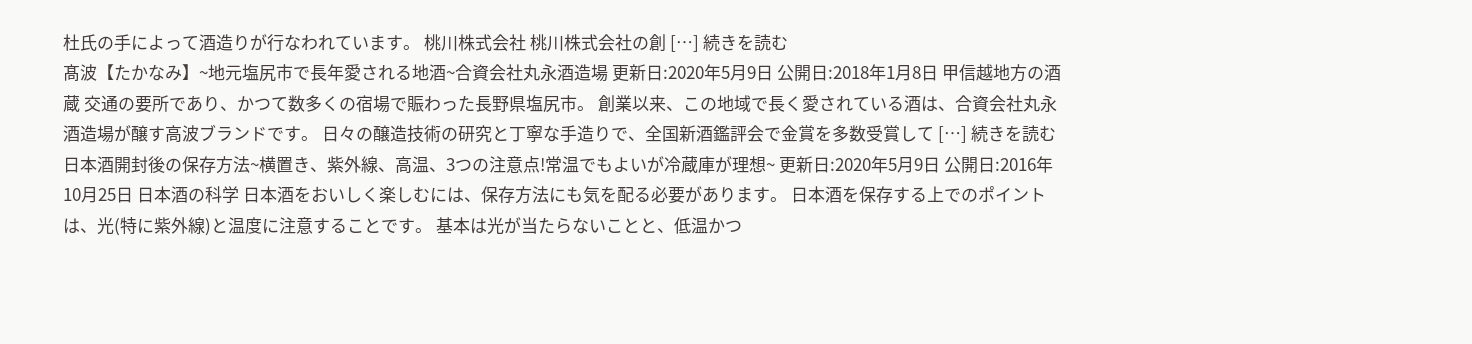杜氏の手によって酒造りが行なわれています。 桃川株式会社 桃川株式会社の創 […] 続きを読む
髙波【たかなみ】~地元塩尻市で長年愛される地酒~合資会社丸永酒造場 更新日:2020年5月9日 公開日:2018年1月8日 甲信越地方の酒蔵 交通の要所であり、かつて数多くの宿場で賑わった長野県塩尻市。 創業以来、この地域で長く愛されている酒は、合資会社丸永酒造場が醸す高波ブランドです。 日々の醸造技術の研究と丁寧な手造りで、全国新酒鑑評会で金賞を多数受賞して […] 続きを読む
日本酒開封後の保存方法~横置き、紫外線、高温、3つの注意点!常温でもよいが冷蔵庫が理想~ 更新日:2020年5月9日 公開日:2016年10月25日 日本酒の科学 日本酒をおいしく楽しむには、保存方法にも気を配る必要があります。 日本酒を保存する上でのポイントは、光(特に紫外線)と温度に注意することです。 基本は光が当たらないことと、低温かつ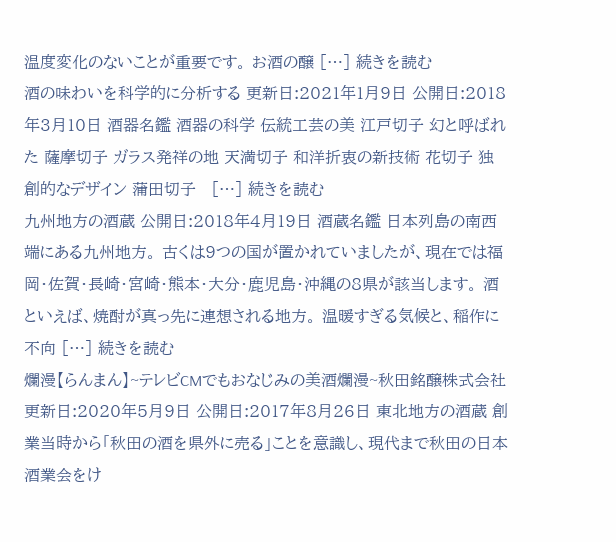温度変化のないことが重要です。 お酒の醸 […] 続きを読む
酒の味わいを科学的に分析する 更新日:2021年1月9日 公開日:2018年3月10日 酒器名鑑 酒器の科学 伝統工芸の美 江戸切子 幻と呼ばれた 薩摩切子 ガラス発祥の地 天満切子 和洋折衷の新技術 花切子 独創的なデザイン 蒲田切子   […] 続きを読む
九州地方の酒蔵 公開日:2018年4月19日 酒蔵名鑑 日本列島の南西端にある九州地方。 古くは9つの国が置かれていましたが、現在では福岡・佐賀・長崎・宮崎・熊本・大分・鹿児島・沖縄の8県が該当します。 酒といえば、焼酎が真っ先に連想される地方。 温暖すぎる気候と、稲作に不向 […] 続きを読む
爛漫【らんまん】~テレビCMでもおなじみの美酒爛漫~秋田銘醸株式会社 更新日:2020年5月9日 公開日:2017年8月26日 東北地方の酒蔵 創業当時から「秋田の酒を県外に売る」ことを意識し、現代まで秋田の日本酒業会をけ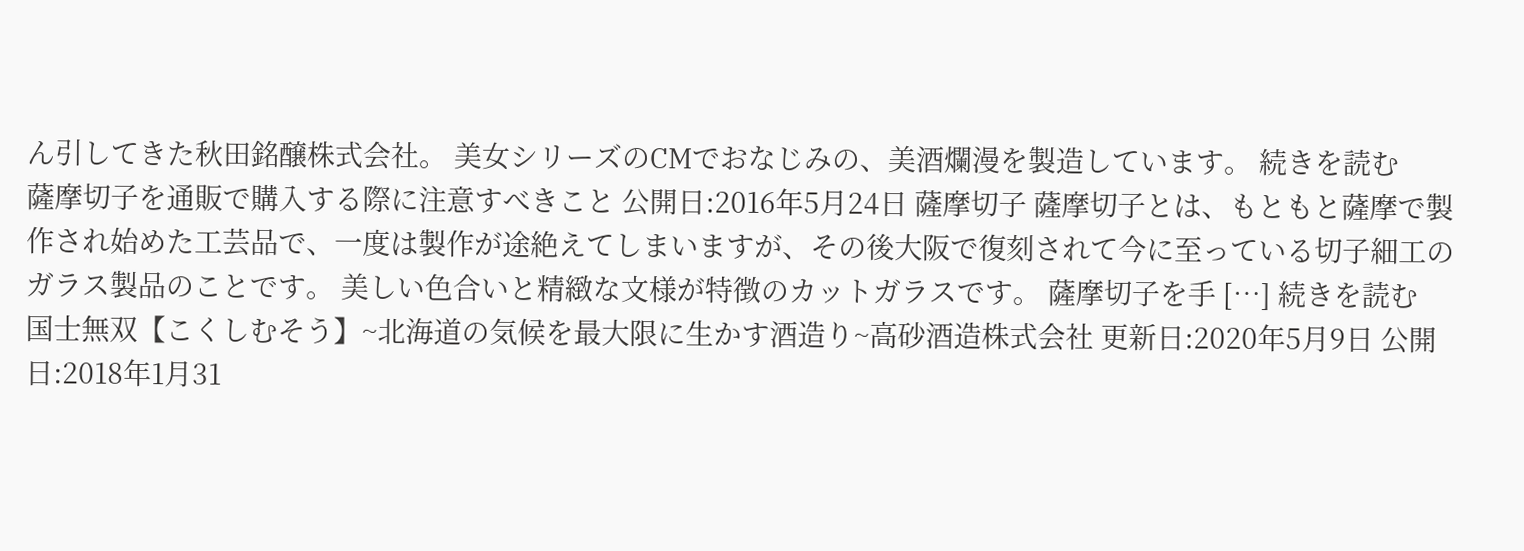ん引してきた秋田銘醸株式会社。 美女シリーズのCMでおなじみの、美酒爛漫を製造しています。 続きを読む
薩摩切子を通販で購入する際に注意すべきこと 公開日:2016年5月24日 薩摩切子 薩摩切子とは、もともと薩摩で製作され始めた工芸品で、一度は製作が途絶えてしまいますが、その後大阪で復刻されて今に至っている切子細工のガラス製品のことです。 美しい色合いと精緻な文様が特徴のカットガラスです。 薩摩切子を手 […] 続きを読む
国士無双【こくしむそう】~北海道の気候を最大限に生かす酒造り~高砂酒造株式会社 更新日:2020年5月9日 公開日:2018年1月31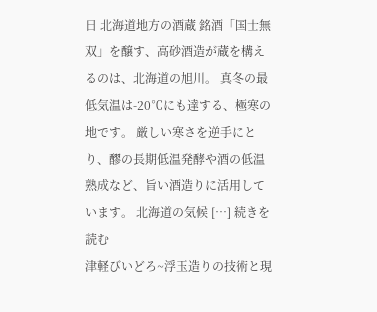日 北海道地方の酒蔵 銘酒「国士無双」を醸す、高砂酒造が蔵を構えるのは、北海道の旭川。 真冬の最低気温は-20℃にも達する、極寒の地です。 厳しい寒さを逆手にとり、醪の長期低温発酵や酒の低温熟成など、旨い酒造りに活用しています。 北海道の気候 […] 続きを読む
津軽びいどろ~浮玉造りの技術と現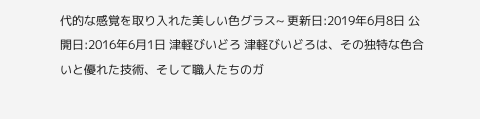代的な感覚を取り入れた美しい色グラス~ 更新日:2019年6月8日 公開日:2016年6月1日 津軽びいどろ 津軽びいどろは、その独特な色合いと優れた技術、そして職人たちのガ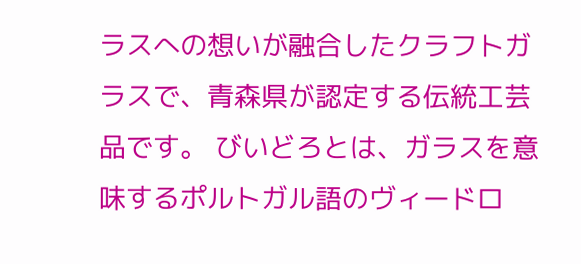ラスへの想いが融合したクラフトガラスで、青森県が認定する伝統工芸品です。 びいどろとは、ガラスを意味するポルトガル語のヴィードロ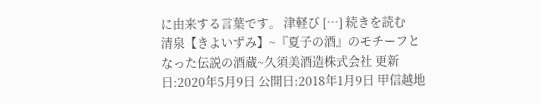に由来する言葉です。 津軽び […] 続きを読む
清泉【きよいずみ】~『夏子の酒』のモチーフとなった伝説の酒蔵~久須美酒造株式会社 更新日:2020年5月9日 公開日:2018年1月9日 甲信越地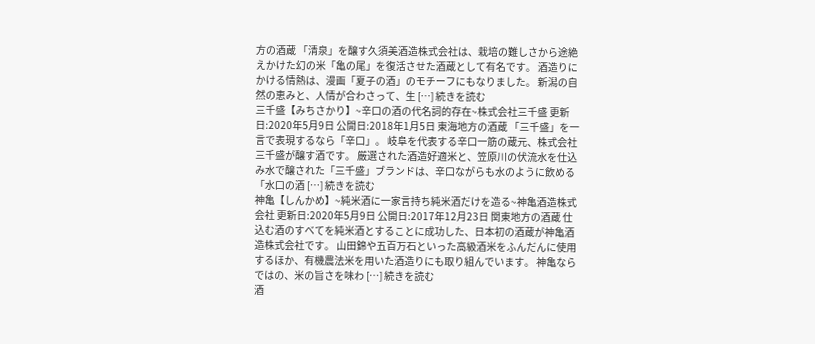方の酒蔵 「清泉」を醸す久須美酒造株式会社は、栽培の難しさから途絶えかけた幻の米「亀の尾」を復活させた酒蔵として有名です。 酒造りにかける情熱は、漫画「夏子の酒」のモチーフにもなりました。 新潟の自然の恵みと、人情が合わさって、生 […] 続きを読む
三千盛【みちさかり】~辛口の酒の代名詞的存在~株式会社三千盛 更新日:2020年5月9日 公開日:2018年1月5日 東海地方の酒蔵 「三千盛」を一言で表現するなら「辛口」。 岐阜を代表する辛口一筋の蔵元、株式会社三千盛が醸す酒です。 厳選された酒造好適米と、笠原川の伏流水を仕込み水で醸された「三千盛」ブランドは、辛口ながらも水のように飲める「水口の酒 […] 続きを読む
神亀【しんかめ】~純米酒に一家言持ち純米酒だけを造る~神亀酒造株式会社 更新日:2020年5月9日 公開日:2017年12月23日 関東地方の酒蔵 仕込む酒のすべてを純米酒とすることに成功した、日本初の酒蔵が神亀酒造株式会社です。 山田錦や五百万石といった高級酒米をふんだんに使用するほか、有機農法米を用いた酒造りにも取り組んでいます。 神亀ならではの、米の旨さを味わ […] 続きを読む
酒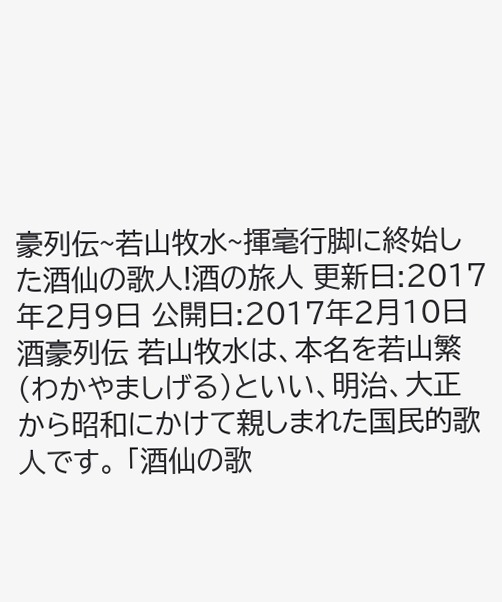豪列伝~若山牧水~揮毫行脚に終始した酒仙の歌人!酒の旅人 更新日:2017年2月9日 公開日:2017年2月10日 酒豪列伝 若山牧水は、本名を若山繁(わかやましげる)といい、明治、大正から昭和にかけて親しまれた国民的歌人です。 「酒仙の歌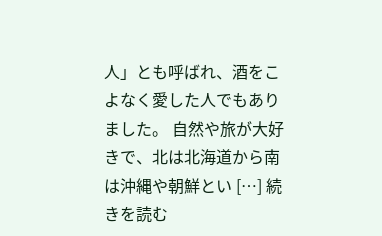人」とも呼ばれ、酒をこよなく愛した人でもありました。 自然や旅が大好きで、北は北海道から南は沖縄や朝鮮とい […] 続きを読む